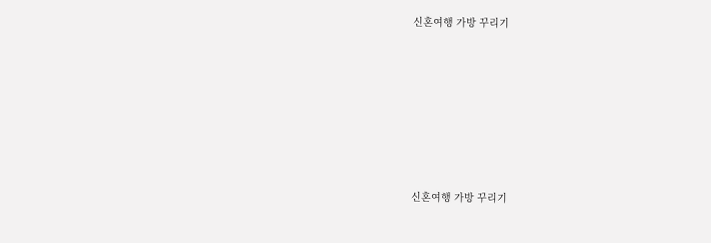신혼여행 가방 꾸리기







신혼여행 가방 꾸리기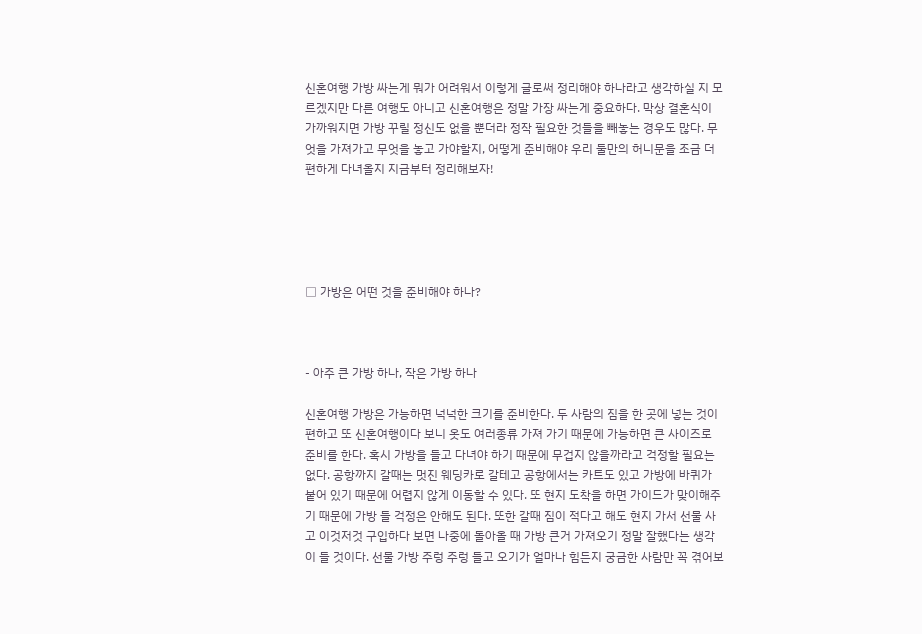신혼여행 가방 싸는게 뭐가 어려워서 이렇게 글로써 정리해야 하나라고 생각하실 지 모르겠지만 다른 여행도 아니고 신혼여행은 정말 가장 싸는게 중요하다. 막상 결혼식이 가까워지면 가방 꾸릴 정신도 없을 뿐더라 정작 필요한 것들을 빼놓는 경우도 많다. 무엇을 가져가고 무엇을 놓고 가야할지, 어떻게 준비해야 우리 둘만의 허니문을 조금 더 편하게 다녀올지 지금부터 정리해보자!





□ 가방은 어떤 것을 준비해야 하나?



- 아주 큰 가방 하나, 작은 가방 하나

신혼여행 가방은 가능하면 넉넉한 크기를 준비한다. 두 사람의 짐을 한 곳에 넣는 것이 편하고 또 신혼여행이다 보니 옷도 여러종류 가져 가기 때문에 가능하면 큰 사이즈로 준비를 한다. 혹시 가방을 들고 다녀야 하기 때문에 무겁지 않을까라고 걱정할 필요는 없다. 공항까지 갈때는 멋진 웨딩카로 갈테고 공항에서는 카트도 있고 가방에 바퀴가 붙어 있기 때문에 어렵지 않게 이동할 수 있다. 또 현지 도착을 하면 가이드가 맞이해주기 때문에 가방 들 걱정은 안해도 된다. 또한 갈때 짐이 적다고 해도 현지 가서 선물 사고 이것저것 구입하다 보면 나중에 돌아올 때 가방 큰거 가져오기 정말 잘했다는 생각이 들 것이다. 선물 가방 주렁 주렁 들고 오기가 얼마나 힘든지 궁금한 사람만 꼭 겪어보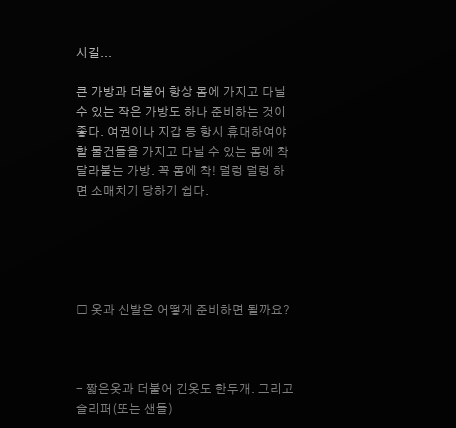시길...

큰 가방과 더불어 항상 몸에 가지고 다닐 수 있는 작은 가방도 하나 준비하는 것이 좋다. 여권이나 지갑 등 항시 휴대하여야 할 물건들을 가지고 다닐 수 있는 몸에 착 달라붙는 가방. 꼭 몸에 착! 덜렁 덜렁 하면 소매치기 당하기 쉽다.





□ 옷과 신발은 어떻게 준비하면 될까요?



- 짧은옷과 더불어 긴옷도 한두개. 그리고 슬리퍼(또는 샌들)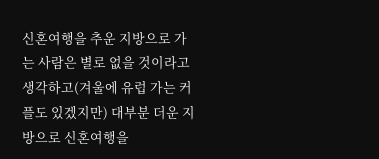신혼여행을 추운 지방으로 가는 사람은 별로 없을 것이라고 생각하고(겨울에 유럽 가는 커플도 있겠지만) 대부분 더운 지방으로 신혼여행을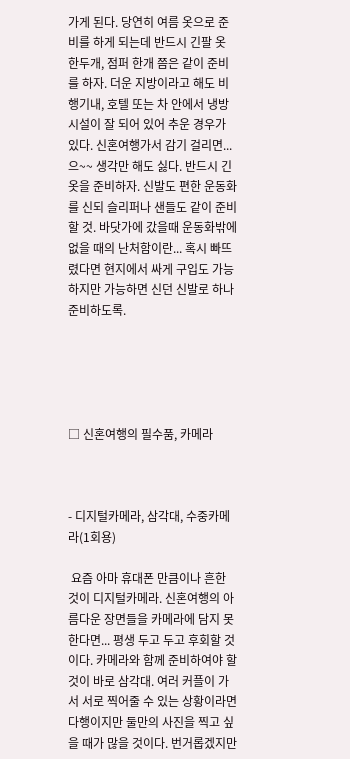가게 된다. 당연히 여름 옷으로 준비를 하게 되는데 반드시 긴팔 옷 한두개, 점퍼 한개 쯤은 같이 준비를 하자. 더운 지방이라고 해도 비행기내, 호텔 또는 차 안에서 냉방 시설이 잘 되어 있어 추운 경우가 있다. 신혼여행가서 감기 걸리면...으~~ 생각만 해도 싫다. 반드시 긴 옷을 준비하자. 신발도 편한 운동화를 신되 슬리퍼나 샌들도 같이 준비할 것. 바닷가에 갔을때 운동화밖에 없을 때의 난처함이란... 혹시 빠뜨렸다면 현지에서 싸게 구입도 가능하지만 가능하면 신던 신발로 하나 준비하도록.





□ 신혼여행의 필수품, 카메라



- 디지털카메라, 삼각대, 수중카메라(1회용)

 요즘 아마 휴대폰 만큼이나 흔한 것이 디지털카메라. 신혼여행의 아름다운 장면들을 카메라에 담지 못한다면... 평생 두고 두고 후회할 것이다. 카메라와 함께 준비하여야 할 것이 바로 삼각대. 여러 커플이 가서 서로 찍어줄 수 있는 상황이라면 다행이지만 둘만의 사진을 찍고 싶을 때가 많을 것이다. 번거롭겠지만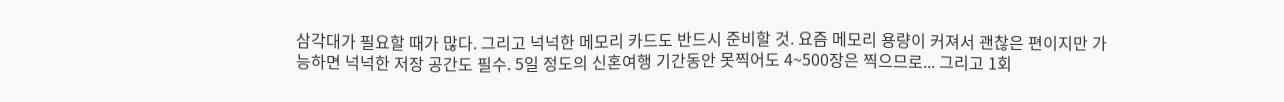삼각대가 필요할 때가 많다. 그리고 넉넉한 메모리 카드도 반드시 준비할 것. 요즘 메모리 용량이 커져서 괜찮은 편이지만 가능하면 넉넉한 저장 공간도 필수. 5일 정도의 신혼여행 기간동안 못찍어도 4~500장은 찍으므로... 그리고 1회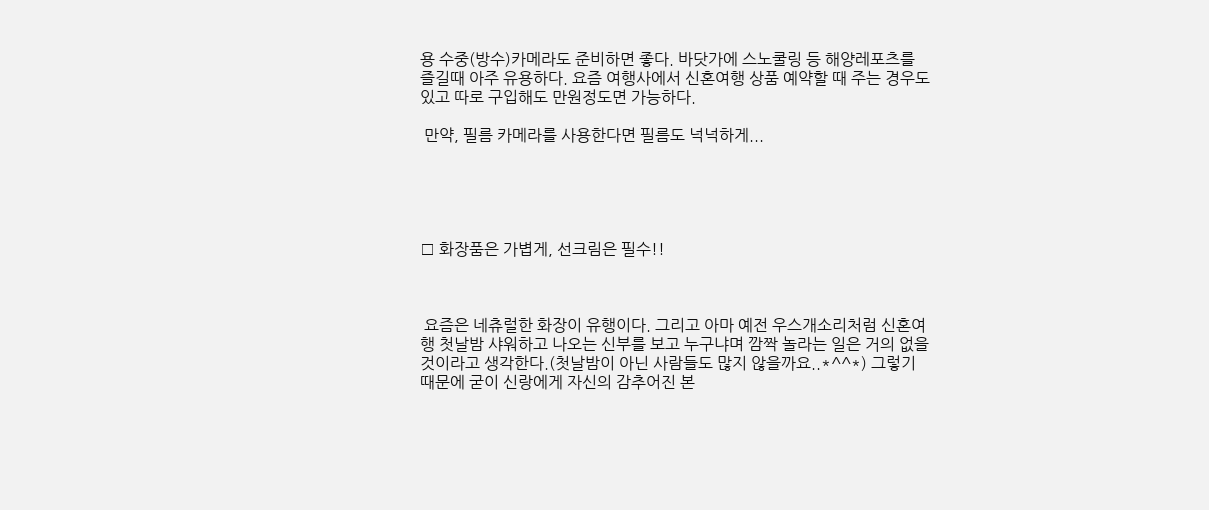용 수중(방수)카메라도 준비하면 좋다. 바닷가에 스노쿨링 등 해양레포츠를 즐길때 아주 유용하다. 요즘 여행사에서 신혼여행 상품 예약할 때 주는 경우도 있고 따로 구입해도 만원정도면 가능하다.

 만약, 필름 카메라를 사용한다면 필름도 넉넉하게...





□ 화장품은 가볍게, 선크림은 필수!!



 요즘은 네츄럴한 화장이 유행이다. 그리고 아마 예전 우스개소리처럼 신혼여행 첫날밤 샤워하고 나오는 신부를 보고 누구냐며 깜짝 놀라는 일은 거의 없을 것이라고 생각한다.(첫날밤이 아닌 사람들도 많지 않을까요..*^^*) 그렇기 때문에 굳이 신랑에게 자신의 감추어진 본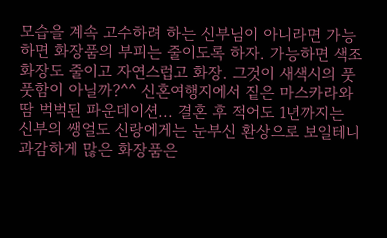모습을 계속 고수하려 하는 신부님이 아니라면 가능하면 화장품의 부피는 줄이도록 하자. 가능하면 색조 화장도 줄이고 자연스럽고 화장. 그것이 새색시의 풋풋함이 아닐까?^^ 신혼여행지에서 짙은 마스카라와 땀 벅벅된 파운데이션... 결혼 후 적어도 1년까지는 신부의 쌩얼도 신랑에게는 눈부신 환상으로 보일테니 과감하게 많은 화장품은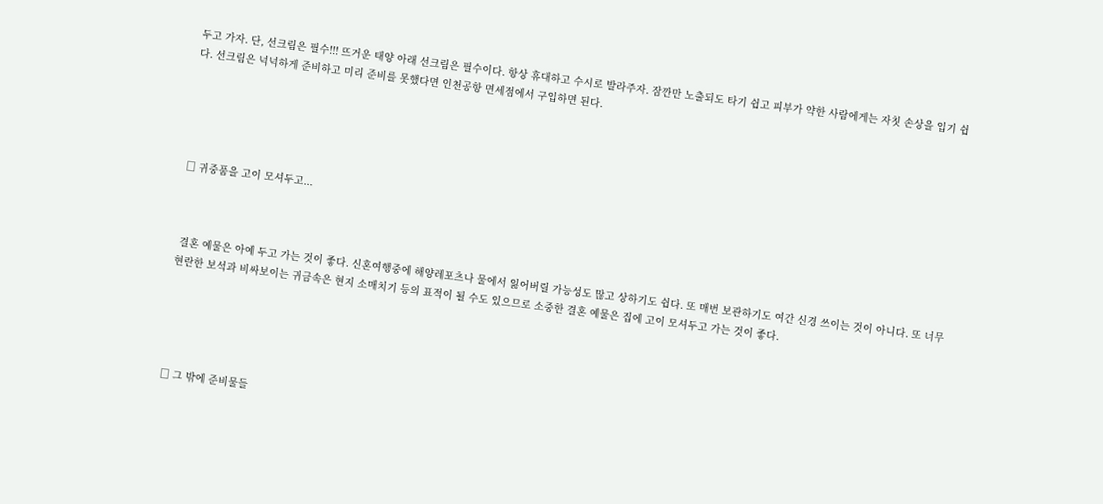두고 가자. 단, 선크림은 필수!!! 뜨거운 태양 아래 선크림은 필수이다. 항상 휴대하고 수시로 발라주자. 잠깐만 노출되도 타기 쉽고 피부가 약한 사람에게는 자칫 손상을 입기 쉽다. 선크림은 넉넉하게 준비하고 미리 준비를 못했다면 인천공항 면세점에서 구입하면 된다.





□ 귀중품을 고이 모셔두고...



 결혼 예물은 아예 두고 가는 것이 좋다. 신혼여행중에 해양레포츠나 물에서 잃어버릴 가능성도 많고 상하기도 쉽다. 또 매번 보관하기도 여간 신경 쓰이는 것이 아니다. 또 너무 현란한 보석과 비싸보이는 귀금속은 현지 소매치기 등의 표적이 될 수도 있으므로 소중한 결혼 예물은 집에 고이 모셔두고 가는 것이 좋다.





□ 그 밖에 준비물들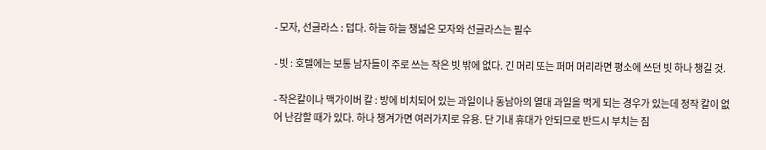- 모자, 선글라스 : 덥다. 하늘 하늘 챙넓은 모자와 선글라스는 필수

- 빗 : 호텔에는 보통 남자들이 주로 쓰는 작은 빗 밖에 없다. 긴 머리 또는 퍼머 머리라면 평소에 쓰던 빗 하나 챙길 것.

- 작은칼이나 맥가이버 칼 : 방에 비치되어 있는 과일이나 동남아의 열대 과일을 먹게 되는 경우가 있는데 정작 칼이 없어 난감할 때가 있다. 하나 챙겨가면 여러가지로 유용. 단 기내 휴대가 안되므로 반드시 부치는 짐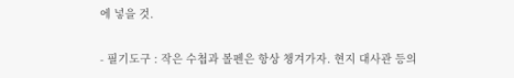에 넣을 것.

- 필기도구 : 작은 수첩과 볼펜은 항상 챙겨가자. 현지 대사관 등의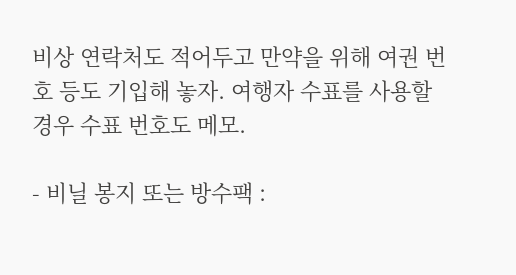비상 연락처도 적어두고 만약을 위해 여권 번호 등도 기입해 놓자. 여행자 수표를 사용할 경우 수표 번호도 메모.

- 비닐 봉지 또는 방수팩 :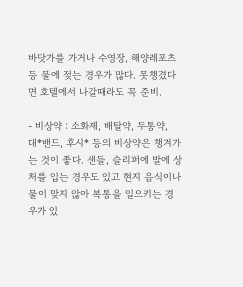바닷가를 가거나 수영장, 해양레포츠 등 물에 젖는 경우가 많다. 못챙겼다면 호텔에서 나갈때라도 꼭 준비.

- 비상약 : 소화제, 배탈약, 두통약, 대*밴드, 후시* 등의 비상약은 챙겨가는 것이 좋다. 샌들, 슬리퍼에 발에 상처를 입는 경우도 있고 현지 음식이나 물이 맞지 않아 복통을 일으키는 경우가 있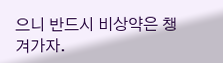으니 반드시 비상약은 챙겨가자.